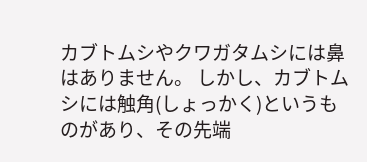カブトムシやクワガタムシには鼻はありません。 しかし、カブトムシには触角(しょっかく)というものがあり、その先端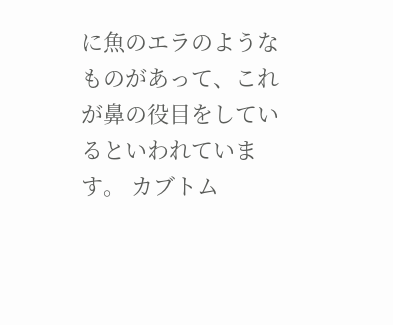に魚のエラのようなものがあって、これが鼻の役目をしているといわれています。 カブトム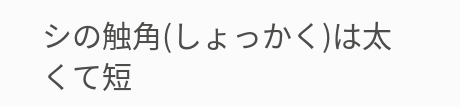シの触角(しょっかく)は太くて短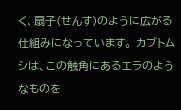く、扇子(せんす)のように広がる仕組みになっています。 カブトムシは、この触角にあるエラのようなものを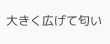大きく広げて匂い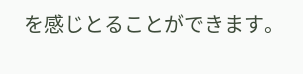を感じとることができます。